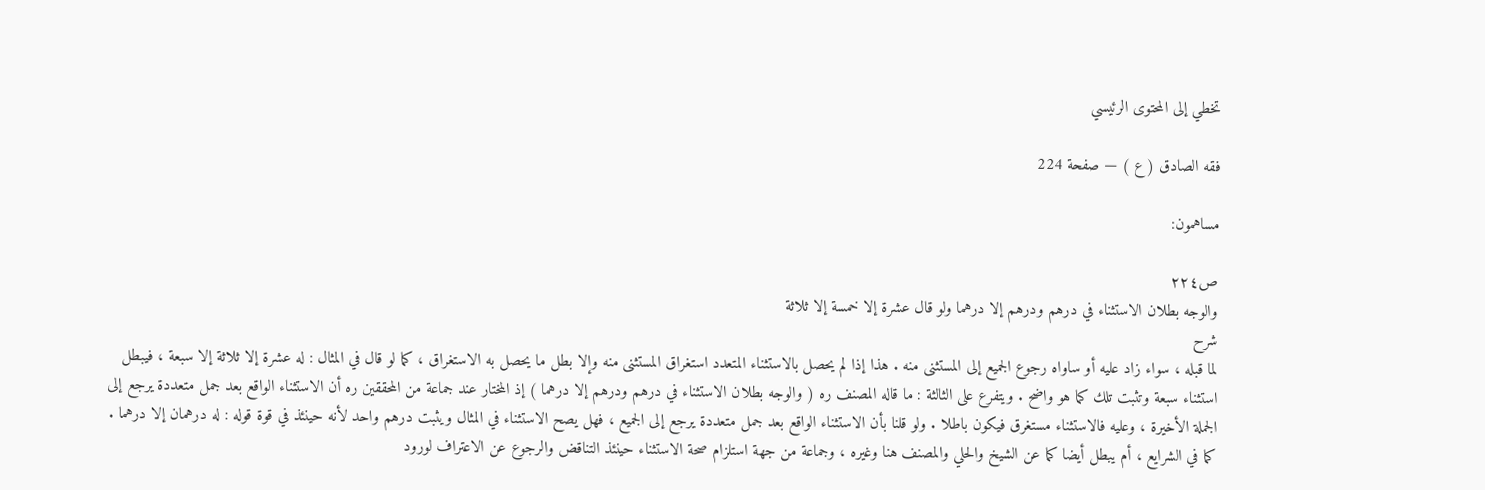تخطي إلى المحتوى الرئيسي

فقه الصادق ( ع ) — صفحة 224

مساهمون:

ص٢٢٤
والوجه بطلان الاستثناء في درهم ودرهم إلا درهما ولو قال عشرة إلا خمسة إلا ثلاثة
شرح
لما قبله ، سواء زاد عليه أو ساواه رجوع الجميع إلى المستثنى منه . هذا إذا لم يحصل بالاستثناء المتعدد استغراق المستثنى منه وإلا بطل ما يحصل به الاستغراق ، كما لو قال في المثال : له عشرة إلا ثلاثة إلا سبعة ، فيبطل استثناء سبعة وتثبت تلك كما هو واضح . ويتفرع على الثالثة : ما قاله المصنف ره ( والوجه بطلان الاستثناء في درهم ودرهم إلا درهما ) إذ المختار عند جماعة من المحققين ره أن الاستثناء الواقع بعد جمل متعددة يرجع إلى الجملة الأخيرة ، وعليه فالاستثناء مستغرق فيكون باطلا . ولو قلنا بأن الاستثناء الواقع بعد جمل متعددة يرجع إلى الجميع ، فهل يصح الاستثناء في المثال ويثبت درهم واحد لأنه حينئذ في قوة قوله : له درهمان إلا درهما . كما في الشرايع ، أم يبطل أيضا كما عن الشيخ والحلي والمصنف هنا وغيره ، وجماعة من جهة استلزام صحة الاستثناء حينئذ التناقض والرجوع عن الاعتراف لورود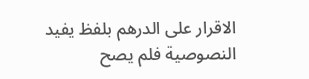الاقرار على الدرهم بلفظ يفيد النصوصية فلم يصح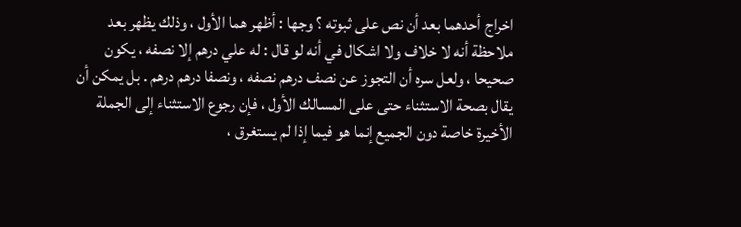اخراج أحدهما بعد أن نص على ثبوته ؟ وجها : أظهر هما الأول ، وذلك يظهر بعد ملاحظة أنه لا خلاف ولا اشكال في أنه لو قال : له علي درهم إلا نصفه ، يكون صحيحا ، ولعل سره أن التجوز عن نصف درهم نصفه ، ونصفا درهم درهم . بل يمكن أن يقال بصحة الاستثناء حتى على المسالك الأول ، فإن رجوع الاستثناء إلى الجملة الأخيرة خاصة دون الجميع إنما هو فيما إذا لم يستغرق ،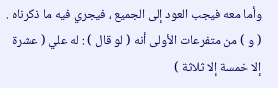وأما معه فيجب العود إلى الجميع ، فيجري فيه ما ذكرناه . ( و ) من متفرعات الأولى أنه ( لو قال ) : له علي ( عشرة إلا خمسة إلا ثلاثة )